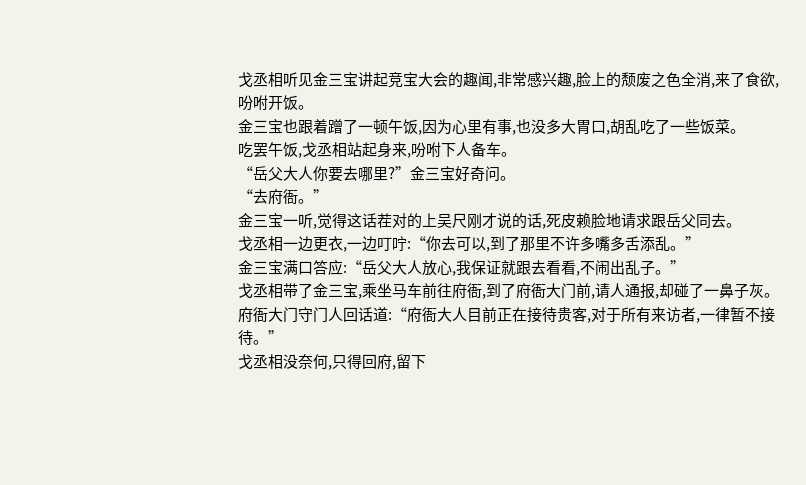戈丞相听见金三宝讲起竞宝大会的趣闻,非常感兴趣,脸上的颓废之色全消,来了食欲,吩咐开饭。
金三宝也跟着蹭了一顿午饭,因为心里有事,也没多大胃口,胡乱吃了一些饭菜。
吃罢午饭,戈丞相站起身来,吩咐下人备车。
“岳父大人你要去哪里?”金三宝好奇问。
“去府衙。”
金三宝一听,觉得这话茬对的上吴尺刚才说的话,死皮赖脸地请求跟岳父同去。
戈丞相一边更衣,一边叮咛:“你去可以,到了那里不许多嘴多舌添乱。”
金三宝满口答应:“岳父大人放心,我保证就跟去看看,不闹出乱子。”
戈丞相带了金三宝,乘坐马车前往府衙,到了府衙大门前,请人通报,却碰了一鼻子灰。
府衙大门守门人回话道:“府衙大人目前正在接待贵客,对于所有来访者,一律暂不接待。”
戈丞相没奈何,只得回府,留下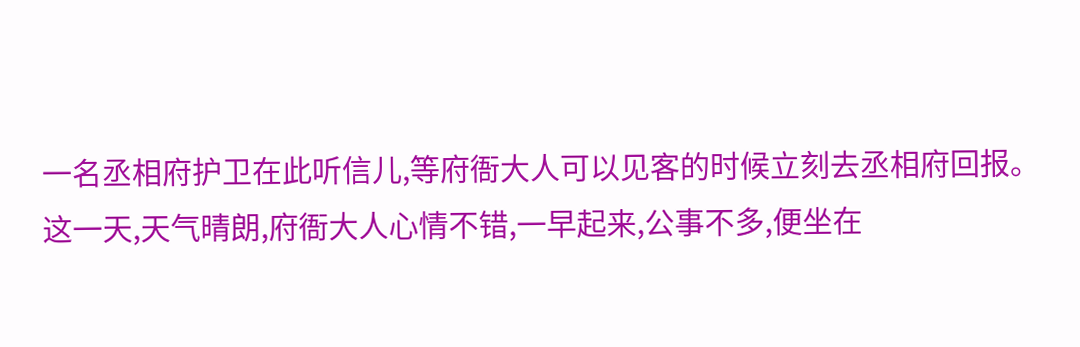一名丞相府护卫在此听信儿,等府衙大人可以见客的时候立刻去丞相府回报。
这一天,天气晴朗,府衙大人心情不错,一早起来,公事不多,便坐在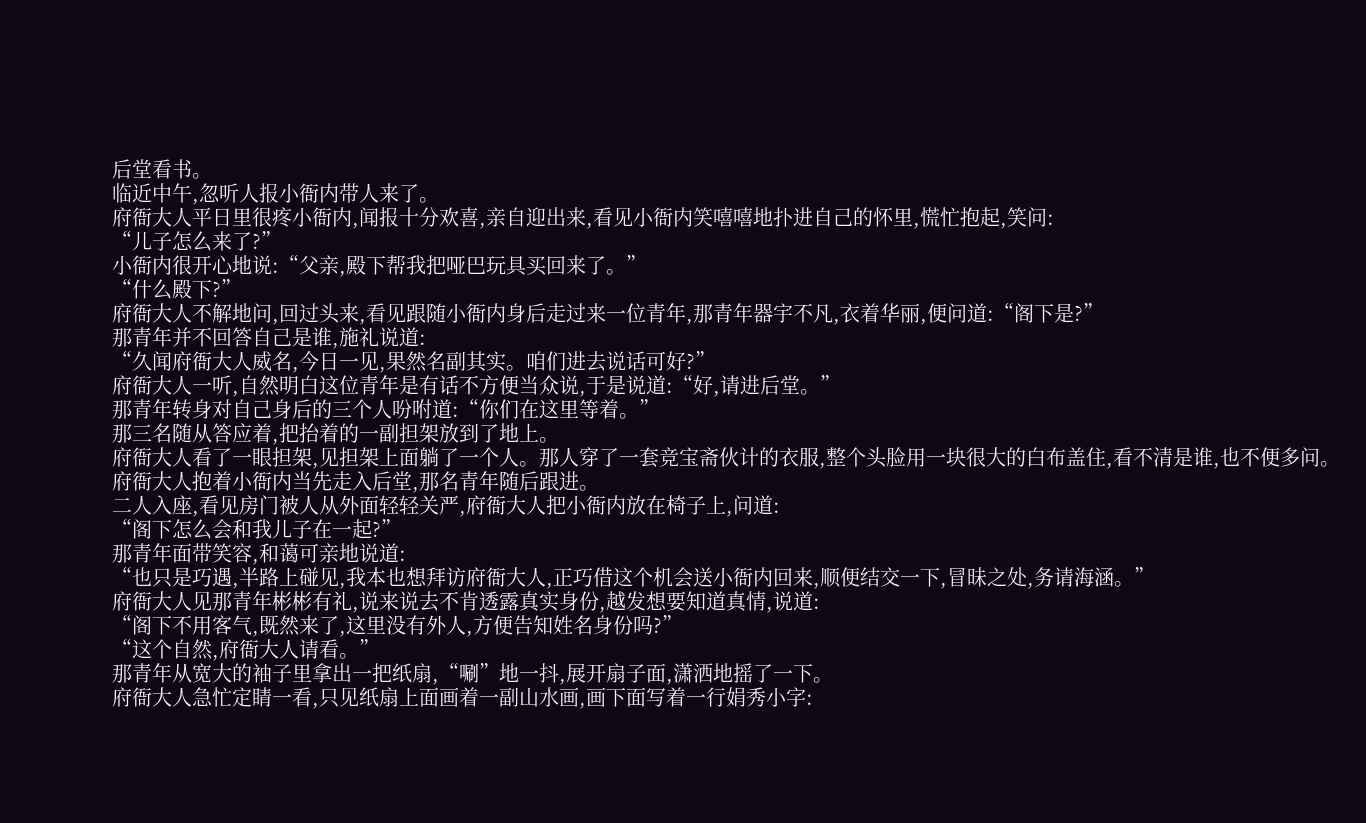后堂看书。
临近中午,忽听人报小衙内带人来了。
府衙大人平日里很疼小衙内,闻报十分欢喜,亲自迎出来,看见小衙内笑嘻嘻地扑进自己的怀里,慌忙抱起,笑问:
“儿子怎么来了?”
小衙内很开心地说:“父亲,殿下帮我把哑巴玩具买回来了。”
“什么殿下?”
府衙大人不解地问,回过头来,看见跟随小衙内身后走过来一位青年,那青年器宇不凡,衣着华丽,便问道:“阁下是?”
那青年并不回答自己是谁,施礼说道:
“久闻府衙大人威名,今日一见,果然名副其实。咱们进去说话可好?”
府衙大人一听,自然明白这位青年是有话不方便当众说,于是说道:“好,请进后堂。”
那青年转身对自己身后的三个人吩咐道:“你们在这里等着。”
那三名随从答应着,把抬着的一副担架放到了地上。
府衙大人看了一眼担架,见担架上面躺了一个人。那人穿了一套竞宝斋伙计的衣服,整个头脸用一块很大的白布盖住,看不清是谁,也不便多问。
府衙大人抱着小衙内当先走入后堂,那名青年随后跟进。
二人入座,看见房门被人从外面轻轻关严,府衙大人把小衙内放在椅子上,问道:
“阁下怎么会和我儿子在一起?”
那青年面带笑容,和蔼可亲地说道:
“也只是巧遇,半路上碰见,我本也想拜访府衙大人,正巧借这个机会送小衙内回来,顺便结交一下,冒昧之处,务请海涵。”
府衙大人见那青年彬彬有礼,说来说去不肯透露真实身份,越发想要知道真情,说道:
“阁下不用客气,既然来了,这里没有外人,方便告知姓名身份吗?”
“这个自然,府衙大人请看。”
那青年从宽大的袖子里拿出一把纸扇,“唰”地一抖,展开扇子面,潇洒地摇了一下。
府衙大人急忙定睛一看,只见纸扇上面画着一副山水画,画下面写着一行娟秀小字: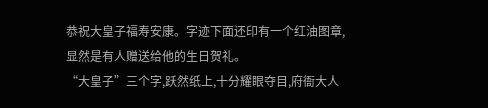恭祝大皇子福寿安康。字迹下面还印有一个红油图章,显然是有人赠送给他的生日贺礼。
“大皇子”三个字,跃然纸上,十分耀眼夺目,府衙大人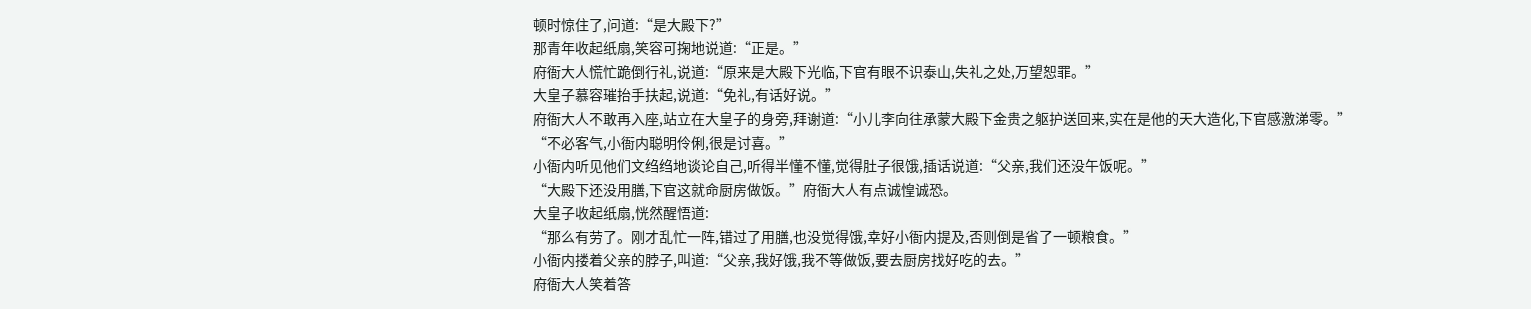顿时惊住了,问道:“是大殿下?”
那青年收起纸扇,笑容可掬地说道:“正是。”
府衙大人慌忙跪倒行礼,说道:“原来是大殿下光临,下官有眼不识泰山,失礼之处,万望恕罪。”
大皇子慕容璀抬手扶起,说道:“免礼,有话好说。”
府衙大人不敢再入座,站立在大皇子的身旁,拜谢道:“小儿李向往承蒙大殿下金贵之躯护送回来,实在是他的天大造化,下官感激涕零。”
“不必客气,小衙内聪明伶俐,很是讨喜。”
小衙内听见他们文绉绉地谈论自己,听得半懂不懂,觉得肚子很饿,插话说道:“父亲,我们还没午饭呢。”
“大殿下还没用膳,下官这就命厨房做饭。”府衙大人有点诚惶诚恐。
大皇子收起纸扇,恍然醒悟道:
“那么有劳了。刚才乱忙一阵,错过了用膳,也没觉得饿,幸好小衙内提及,否则倒是省了一顿粮食。”
小衙内搂着父亲的脖子,叫道:“父亲,我好饿,我不等做饭,要去厨房找好吃的去。”
府衙大人笑着答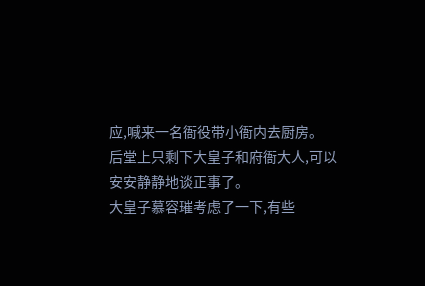应,喊来一名衙役带小衙内去厨房。
后堂上只剩下大皇子和府衙大人,可以安安静静地谈正事了。
大皇子慕容璀考虑了一下,有些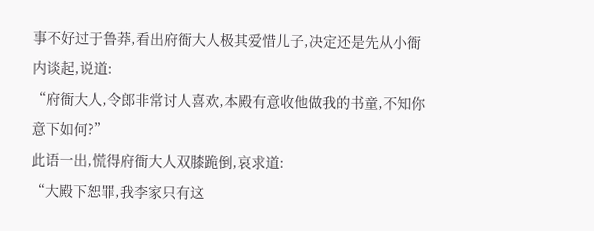事不好过于鲁莽,看出府衙大人极其爱惜儿子,决定还是先从小衙内谈起,说道:
“府衙大人,令郎非常讨人喜欢,本殿有意收他做我的书童,不知你意下如何?”
此语一出,慌得府衙大人双膝跪倒,哀求道:
“大殿下恕罪,我李家只有这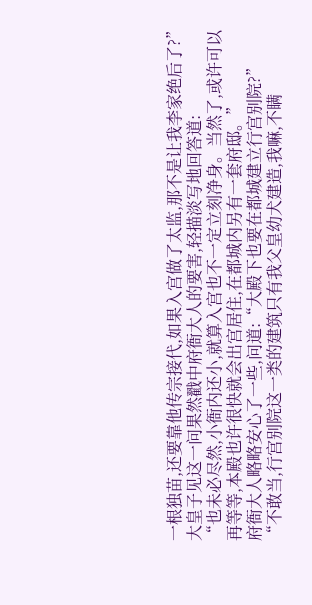一根独苗,还要靠他传宗接代,如果入宫做了太监,那不是让我李家绝后了?”
大皇子见这一问果然戳中府衙大人的要害,轻描淡写地回答道:
“也未必尽然,小衙内还小,就算入宫也不一定立刻净身。当然了,或许可以再等等,本殿也许很快就会出宫居住,在都城内另有一套府邸。”
府衙大人略略安心了一些,问道:“大殿下也要在都城建立行宫别院?”
“不敢当,行宫别院这一类的建筑只有我父皇幼犬建造,我嘛,不瞒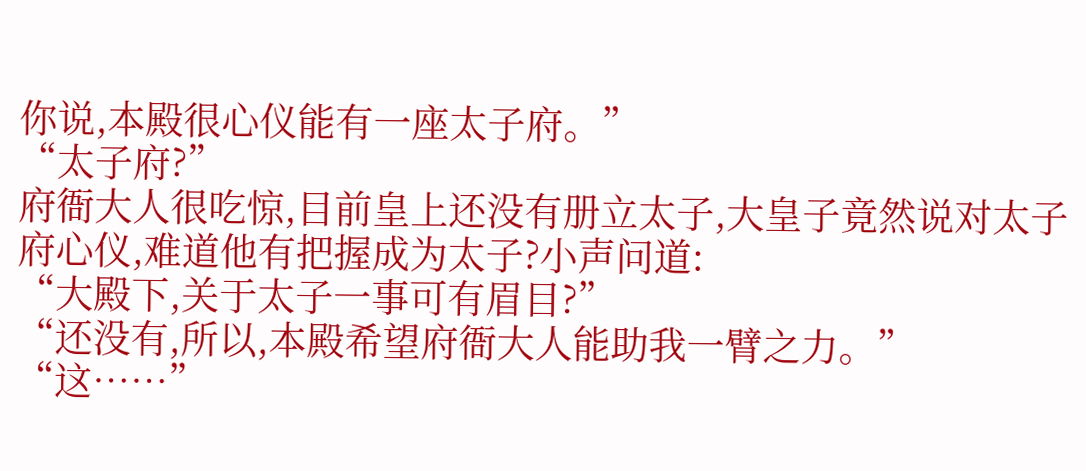你说,本殿很心仪能有一座太子府。”
“太子府?”
府衙大人很吃惊,目前皇上还没有册立太子,大皇子竟然说对太子府心仪,难道他有把握成为太子?小声问道:
“大殿下,关于太子一事可有眉目?”
“还没有,所以,本殿希望府衙大人能助我一臂之力。”
“这……”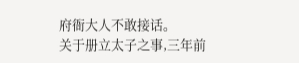府衙大人不敢接话。
关于册立太子之事,三年前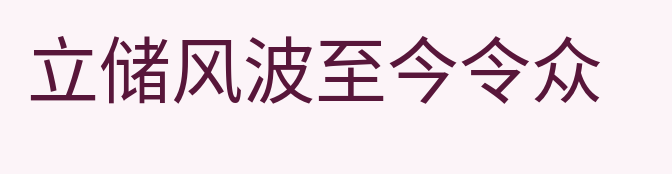立储风波至今令众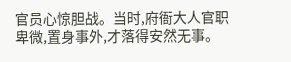官员心惊胆战。当时,府衙大人官职卑微,置身事外,才落得安然无事。